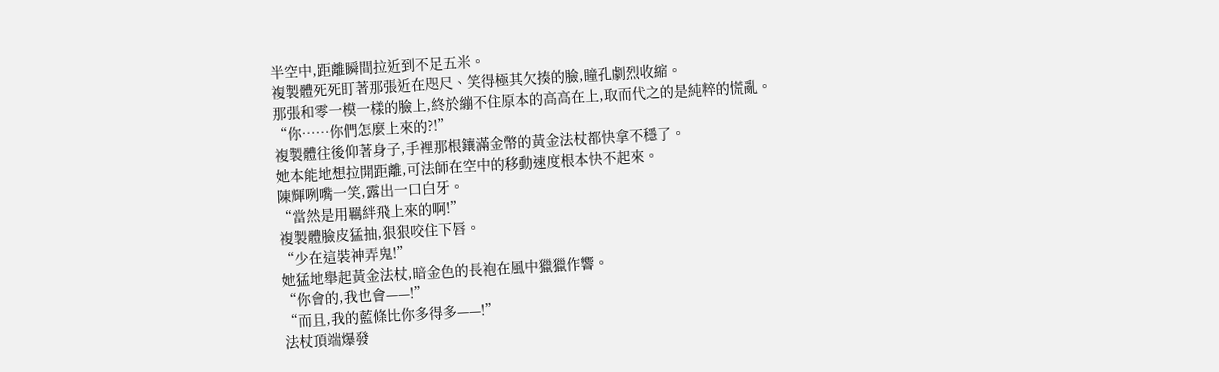半空中,距離瞬間拉近到不足五米。
複製體死死盯著那張近在咫尺、笑得極其欠揍的臉,瞳孔劇烈收縮。
那張和零一模一樣的臉上,終於繃不住原本的高高在上,取而代之的是純粹的慌亂。
“你……你們怎麼上來的?!”
複製體往後仰著身子,手裡那根鑲滿金幣的黃金法杖都快拿不穩了。
她本能地想拉開距離,可法師在空中的移動速度根本快不起來。
陳輝咧嘴一笑,露出一口白牙。
“當然是用羈絆飛上來的啊!”
複製體臉皮猛抽,狠狠咬住下唇。
“少在這裝神弄鬼!”
她猛地舉起黃金法杖,暗金色的長袍在風中獵獵作響。
“你會的,我也會——!”
“而且,我的藍條比你多得多——!”
法杖頂端爆發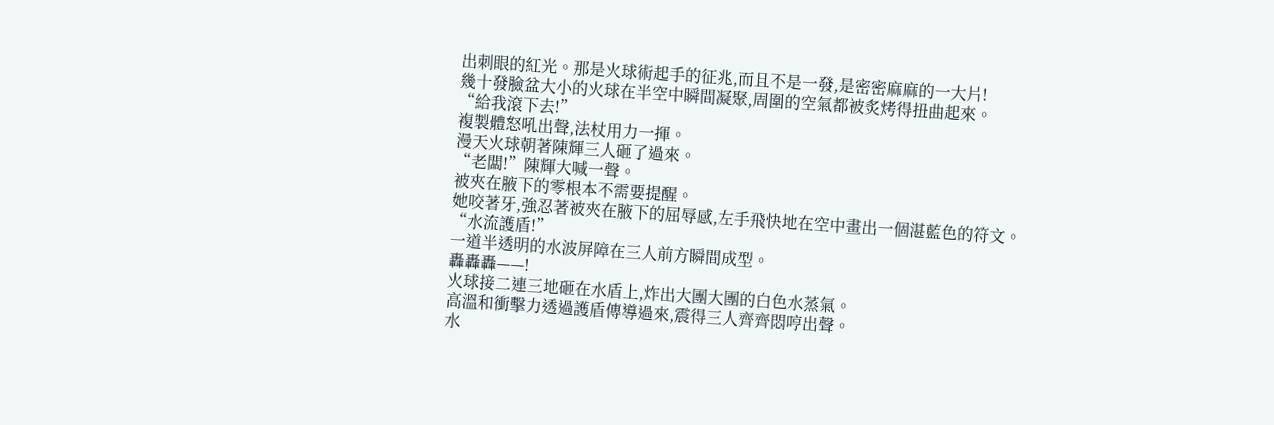出刺眼的紅光。那是火球術起手的征兆,而且不是一發,是密密麻麻的一大片!
幾十發臉盆大小的火球在半空中瞬間凝聚,周圍的空氣都被炙烤得扭曲起來。
“給我滾下去!”
複製體怒吼出聲,法杖用力一揮。
漫天火球朝著陳輝三人砸了過來。
“老闆!”陳輝大喊一聲。
被夾在腋下的零根本不需要提醒。
她咬著牙,強忍著被夾在腋下的屈辱感,左手飛快地在空中畫出一個湛藍色的符文。
“水流護盾!”
一道半透明的水波屏障在三人前方瞬間成型。
轟轟轟——!
火球接二連三地砸在水盾上,炸出大團大團的白色水蒸氣。
高溫和衝擊力透過護盾傳導過來,震得三人齊齊悶哼出聲。
水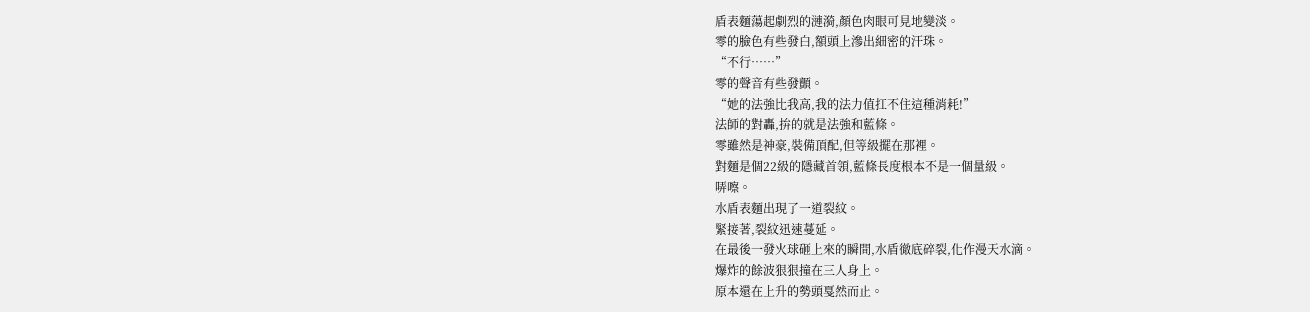盾表麵蕩起劇烈的漣漪,顏色肉眼可見地變淡。
零的臉色有些發白,額頭上滲出細密的汗珠。
“不行……”
零的聲音有些發顫。
“她的法強比我高,我的法力值扛不住這種消耗!”
法師的對轟,拚的就是法強和藍條。
零雖然是神豪,裝備頂配,但等級擺在那裡。
對麵是個22級的隱藏首領,藍條長度根本不是一個量級。
哢嚓。
水盾表麵出現了一道裂紋。
緊接著,裂紋迅速蔓延。
在最後一發火球砸上來的瞬間,水盾徹底碎裂,化作漫天水滴。
爆炸的餘波狠狠撞在三人身上。
原本還在上升的勢頭戛然而止。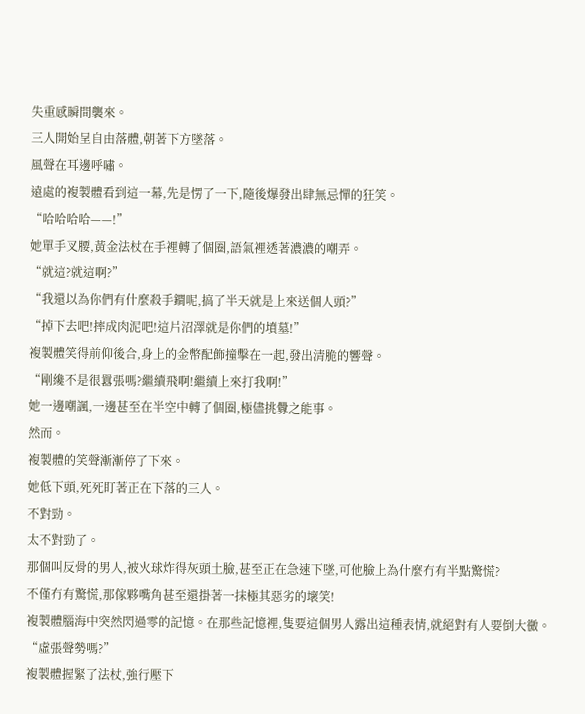失重感瞬間襲來。
三人開始呈自由落體,朝著下方墜落。
風聲在耳邊呼嘯。
遠處的複製體看到這一幕,先是愣了一下,隨後爆發出肆無忌憚的狂笑。
“哈哈哈哈——!”
她單手叉腰,黃金法杖在手裡轉了個圈,語氣裡透著濃濃的嘲弄。
“就這?就這啊?”
“我還以為你們有什麼殺手鐧呢,搞了半天就是上來送個人頭?”
“掉下去吧!摔成肉泥吧!這片沼澤就是你們的墳墓!”
複製體笑得前仰後合,身上的金幣配飾撞擊在一起,發出清脆的響聲。
“剛纔不是很囂張嗎?繼續飛啊!繼續上來打我啊!”
她一邊嘲諷,一邊甚至在半空中轉了個圈,極儘挑釁之能事。
然而。
複製體的笑聲漸漸停了下來。
她低下頭,死死盯著正在下落的三人。
不對勁。
太不對勁了。
那個叫反骨的男人,被火球炸得灰頭土臉,甚至正在急速下墜,可他臉上為什麼冇有半點驚慌?
不僅冇有驚慌,那傢夥嘴角甚至還掛著一抹極其惡劣的壞笑!
複製體腦海中突然閃過零的記憶。在那些記憶裡,隻要這個男人露出這種表情,就絕對有人要倒大黴。
“虛張聲勢嗎?”
複製體握緊了法杖,強行壓下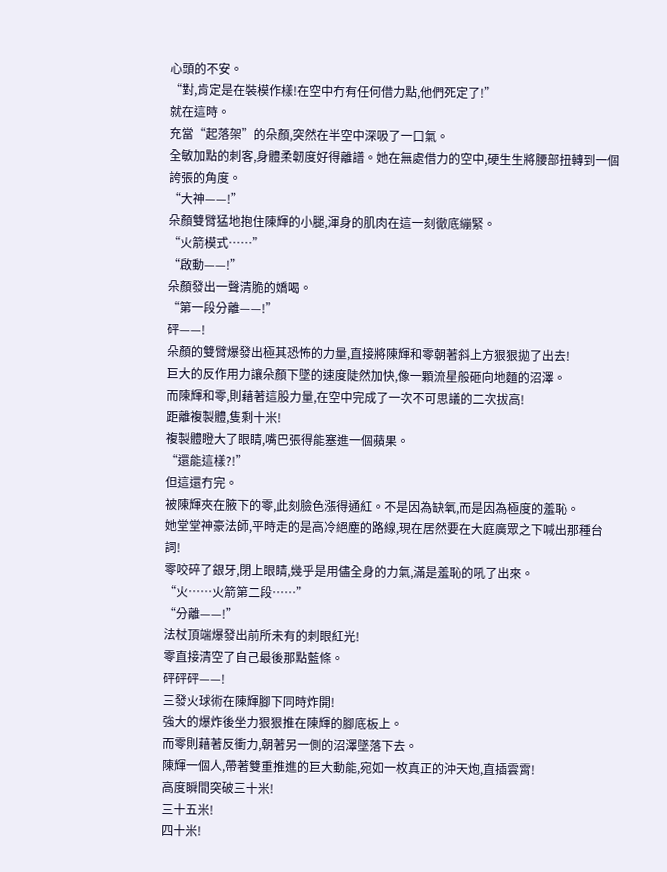心頭的不安。
“對,肯定是在裝模作樣!在空中冇有任何借力點,他們死定了!”
就在這時。
充當“起落架”的朵顏,突然在半空中深吸了一口氣。
全敏加點的刺客,身體柔韌度好得離譜。她在無處借力的空中,硬生生將腰部扭轉到一個誇張的角度。
“大神——!”
朵顏雙臂猛地抱住陳輝的小腿,渾身的肌肉在這一刻徹底繃緊。
“火箭模式……”
“啟動——!”
朵顏發出一聲清脆的嬌喝。
“第一段分離——!”
砰——!
朵顏的雙臂爆發出極其恐怖的力量,直接將陳輝和零朝著斜上方狠狠拋了出去!
巨大的反作用力讓朵顏下墜的速度陡然加快,像一顆流星般砸向地麵的沼澤。
而陳輝和零,則藉著這股力量,在空中完成了一次不可思議的二次拔高!
距離複製體,隻剩十米!
複製體瞪大了眼睛,嘴巴張得能塞進一個蘋果。
“還能這樣?!”
但這還冇完。
被陳輝夾在腋下的零,此刻臉色漲得通紅。不是因為缺氧,而是因為極度的羞恥。
她堂堂神豪法師,平時走的是高冷絕塵的路線,現在居然要在大庭廣眾之下喊出那種台詞!
零咬碎了銀牙,閉上眼睛,幾乎是用儘全身的力氣,滿是羞恥的吼了出來。
“火……火箭第二段……”
“分離——!”
法杖頂端爆發出前所未有的刺眼紅光!
零直接清空了自己最後那點藍條。
砰砰砰——!
三發火球術在陳輝腳下同時炸開!
強大的爆炸後坐力狠狠推在陳輝的腳底板上。
而零則藉著反衝力,朝著另一側的沼澤墜落下去。
陳輝一個人,帶著雙重推進的巨大動能,宛如一枚真正的沖天炮,直插雲霄!
高度瞬間突破三十米!
三十五米!
四十米!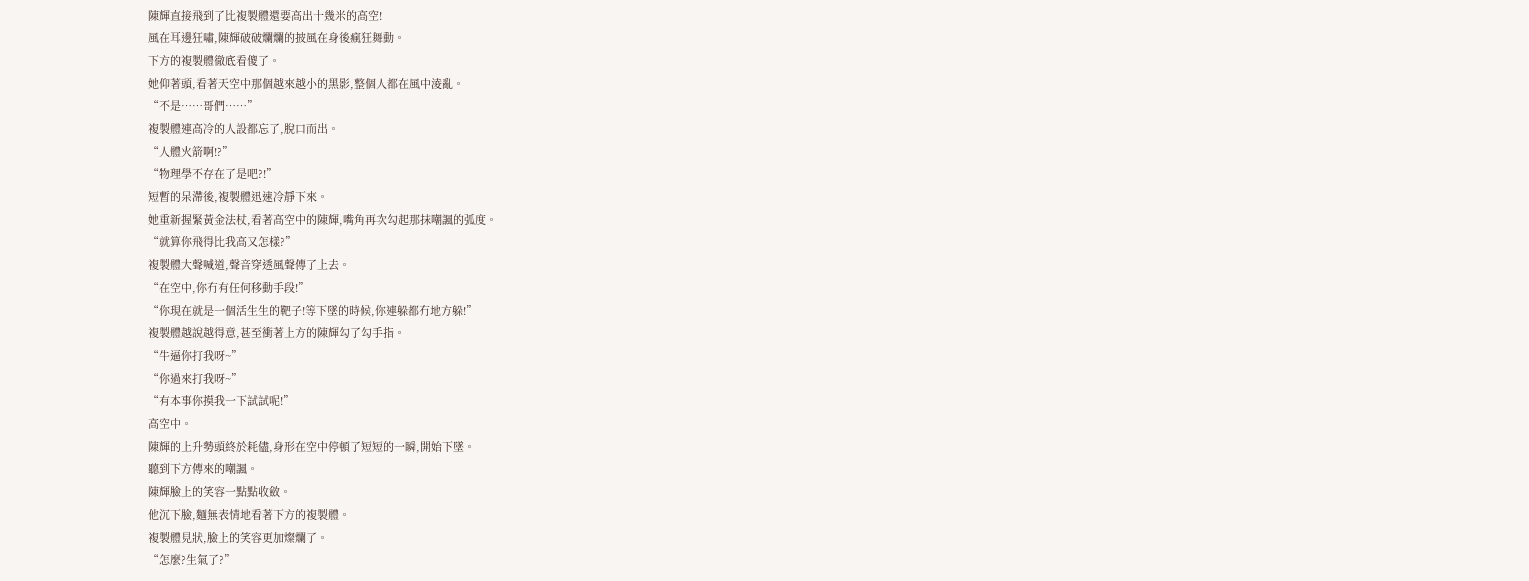陳輝直接飛到了比複製體還要高出十幾米的高空!
風在耳邊狂嘯,陳輝破破爛爛的披風在身後瘋狂舞動。
下方的複製體徹底看傻了。
她仰著頭,看著天空中那個越來越小的黑影,整個人都在風中淩亂。
“不是……哥們……”
複製體連高冷的人設都忘了,脫口而出。
“人體火箭啊!?”
“物理學不存在了是吧?!”
短暫的呆滯後,複製體迅速冷靜下來。
她重新握緊黃金法杖,看著高空中的陳輝,嘴角再次勾起那抹嘲諷的弧度。
“就算你飛得比我高又怎樣?”
複製體大聲喊道,聲音穿透風聲傳了上去。
“在空中,你冇有任何移動手段!”
“你現在就是一個活生生的靶子!等下墜的時候,你連躲都冇地方躲!”
複製體越說越得意,甚至衝著上方的陳輝勾了勾手指。
“牛逼你打我呀~”
“你過來打我呀~”
“有本事你摸我一下試試呢!”
高空中。
陳輝的上升勢頭終於耗儘,身形在空中停頓了短短的一瞬,開始下墜。
聽到下方傳來的嘲諷。
陳輝臉上的笑容一點點收斂。
他沉下臉,麵無表情地看著下方的複製體。
複製體見狀,臉上的笑容更加燦爛了。
“怎麼?生氣了?”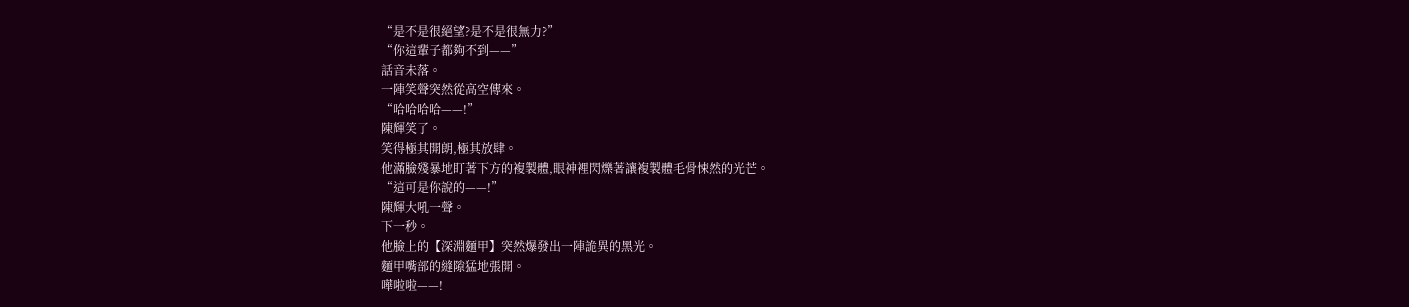“是不是很絕望?是不是很無力?”
“你這輩子都夠不到——”
話音未落。
一陣笑聲突然從高空傳來。
“哈哈哈哈——!”
陳輝笑了。
笑得極其開朗,極其放肆。
他滿臉殘暴地盯著下方的複製體,眼神裡閃爍著讓複製體毛骨悚然的光芒。
“這可是你說的——!”
陳輝大吼一聲。
下一秒。
他臉上的【深淵麵甲】突然爆發出一陣詭異的黑光。
麵甲嘴部的縫隙猛地張開。
嘩啦啦——!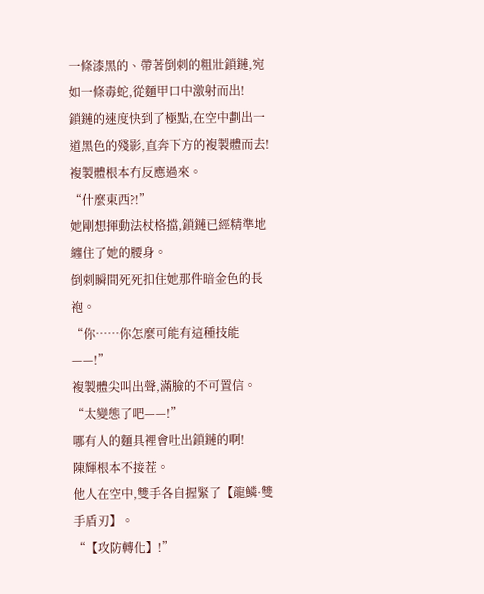一條漆黑的、帶著倒刺的粗壯鎖鏈,宛如一條毒蛇,從麵甲口中激射而出!
鎖鏈的速度快到了極點,在空中劃出一道黑色的殘影,直奔下方的複製體而去!
複製體根本冇反應過來。
“什麼東西?!”
她剛想揮動法杖格擋,鎖鏈已經精準地纏住了她的腰身。
倒刺瞬間死死扣住她那件暗金色的長袍。
“你……你怎麼可能有這種技能——!”
複製體尖叫出聲,滿臉的不可置信。
“太變態了吧——!”
哪有人的麵具裡會吐出鎖鏈的啊!
陳輝根本不接茬。
他人在空中,雙手各自握緊了【龍鱗·雙手盾刃】。
“【攻防轉化】!”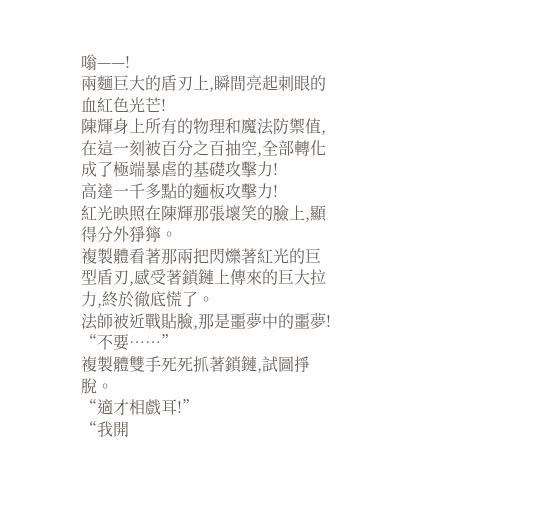嗡——!
兩麵巨大的盾刃上,瞬間亮起刺眼的血紅色光芒!
陳輝身上所有的物理和魔法防禦值,在這一刻被百分之百抽空,全部轉化成了極端暴虐的基礎攻擊力!
高達一千多點的麵板攻擊力!
紅光映照在陳輝那張壞笑的臉上,顯得分外猙獰。
複製體看著那兩把閃爍著紅光的巨型盾刃,感受著鎖鏈上傳來的巨大拉力,終於徹底慌了。
法師被近戰貼臉,那是噩夢中的噩夢!
“不要……”
複製體雙手死死抓著鎖鏈,試圖掙脫。
“適才相戲耳!”
“我開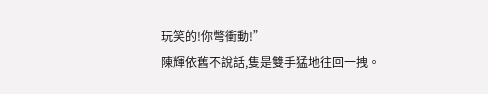玩笑的!你彆衝動!”
陳輝依舊不說話,隻是雙手猛地往回一拽。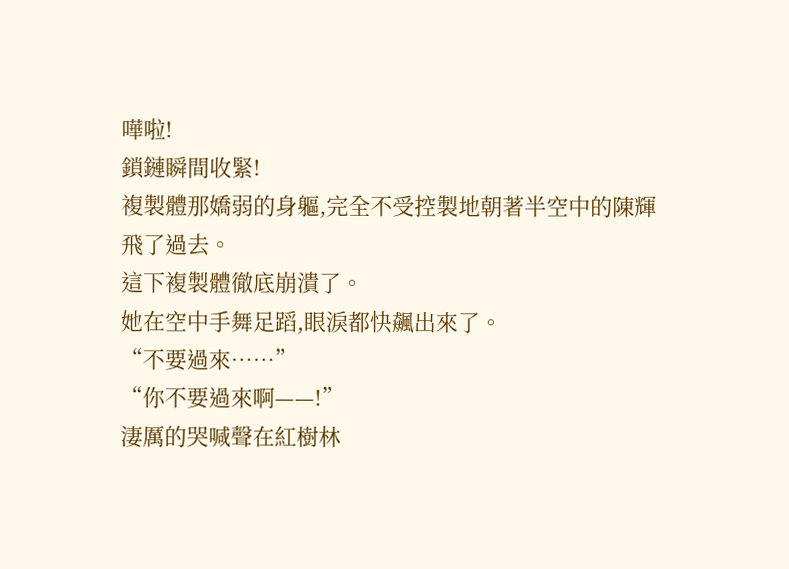嘩啦!
鎖鏈瞬間收緊!
複製體那嬌弱的身軀,完全不受控製地朝著半空中的陳輝飛了過去。
這下複製體徹底崩潰了。
她在空中手舞足蹈,眼淚都快飆出來了。
“不要過來……”
“你不要過來啊——!”
淒厲的哭喊聲在紅樹林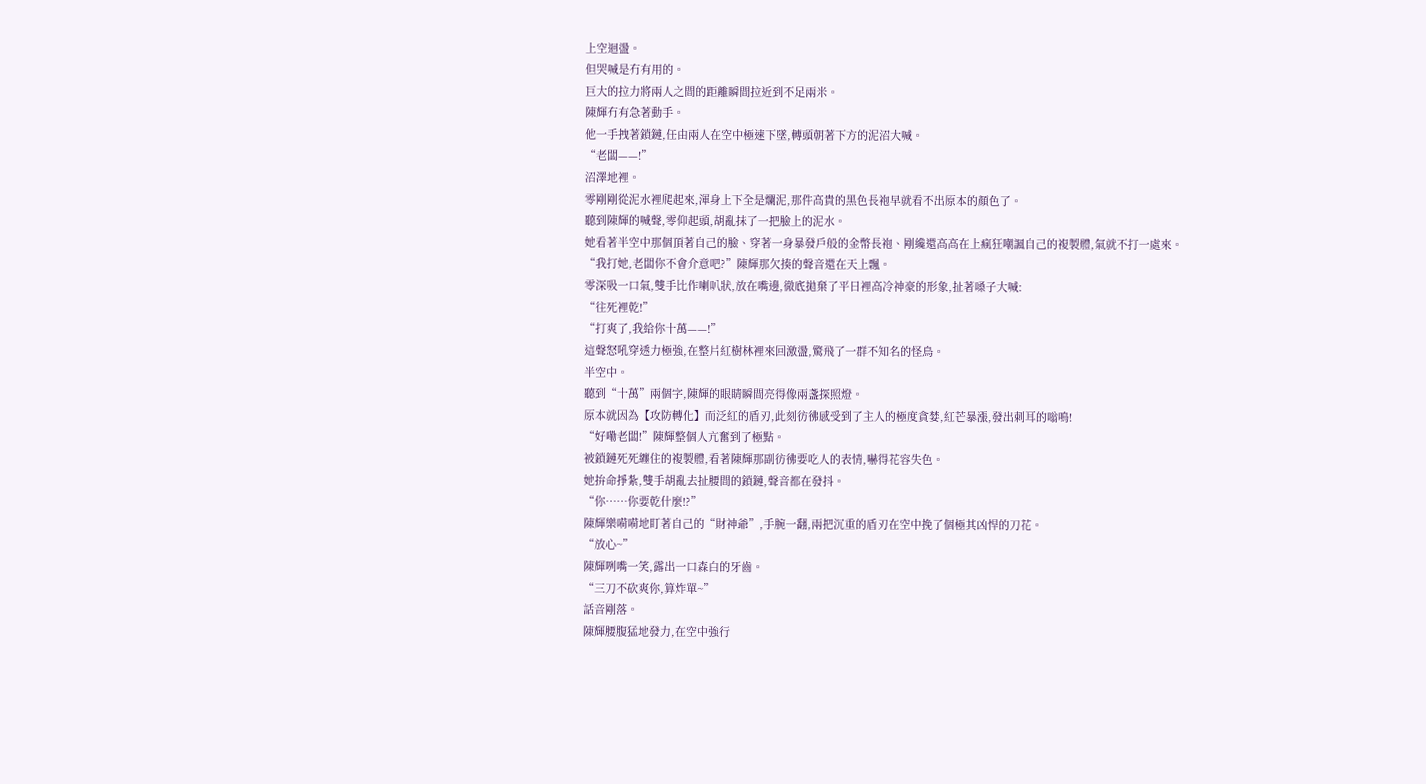上空迴盪。
但哭喊是冇有用的。
巨大的拉力將兩人之間的距離瞬間拉近到不足兩米。
陳輝冇有急著動手。
他一手拽著鎖鏈,任由兩人在空中極速下墜,轉頭朝著下方的泥沼大喊。
“老闆——!”
沼澤地裡。
零剛剛從泥水裡爬起來,渾身上下全是爛泥,那件高貴的黑色長袍早就看不出原本的顏色了。
聽到陳輝的喊聲,零仰起頭,胡亂抹了一把臉上的泥水。
她看著半空中那個頂著自己的臉、穿著一身暴發戶般的金幣長袍、剛纔還高高在上瘋狂嘲諷自己的複製體,氣就不打一處來。
“我打她,老闆你不會介意吧?”陳輝那欠揍的聲音還在天上飄。
零深吸一口氣,雙手比作喇叭狀,放在嘴邊,徹底拋棄了平日裡高冷神豪的形象,扯著嗓子大喊:
“往死裡乾!”
“打爽了,我給你十萬——!”
這聲怒吼穿透力極強,在整片紅樹林裡來回激盪,驚飛了一群不知名的怪鳥。
半空中。
聽到“十萬”兩個字,陳輝的眼睛瞬間亮得像兩盞探照燈。
原本就因為【攻防轉化】而泛紅的盾刃,此刻彷彿感受到了主人的極度貪婪,紅芒暴漲,發出刺耳的嗡鳴!
“好嘞老闆!”陳輝整個人亢奮到了極點。
被鎖鏈死死纏住的複製體,看著陳輝那副彷彿要吃人的表情,嚇得花容失色。
她拚命掙紮,雙手胡亂去扯腰間的鎖鏈,聲音都在發抖。
“你……你要乾什麼!?”
陳輝樂嗬嗬地盯著自己的“財神爺”,手腕一翻,兩把沉重的盾刃在空中挽了個極其凶悍的刀花。
“放心~”
陳輝咧嘴一笑,露出一口森白的牙齒。
“三刀不砍爽你,算炸單~”
話音剛落。
陳輝腰腹猛地發力,在空中強行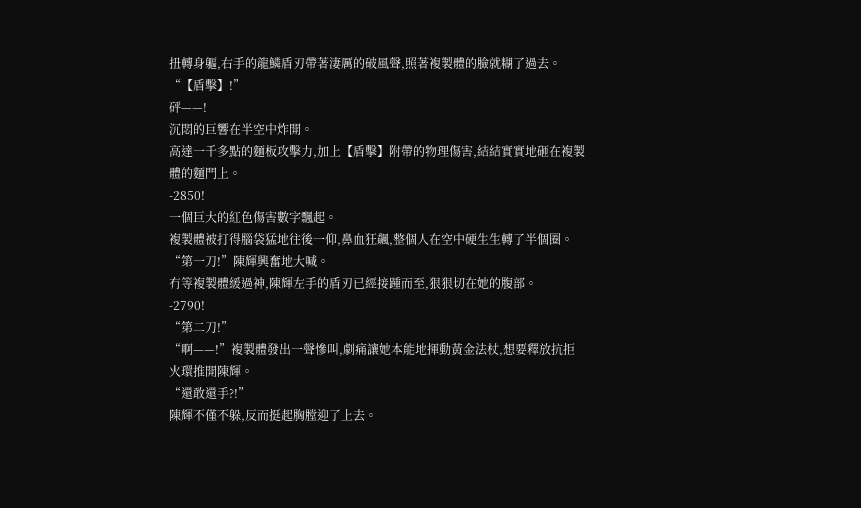扭轉身軀,右手的龍鱗盾刃帶著淒厲的破風聲,照著複製體的臉就糊了過去。
“【盾擊】!”
砰——!
沉悶的巨響在半空中炸開。
高達一千多點的麵板攻擊力,加上【盾擊】附帶的物理傷害,結結實實地砸在複製體的麵門上。
-2850!
一個巨大的紅色傷害數字飄起。
複製體被打得腦袋猛地往後一仰,鼻血狂飆,整個人在空中硬生生轉了半個圈。
“第一刀!”陳輝興奮地大喊。
冇等複製體緩過神,陳輝左手的盾刃已經接踵而至,狠狠切在她的腹部。
-2790!
“第二刀!”
“啊——!”複製體發出一聲慘叫,劇痛讓她本能地揮動黃金法杖,想要釋放抗拒火環推開陳輝。
“還敢還手?!”
陳輝不僅不躲,反而挺起胸膛迎了上去。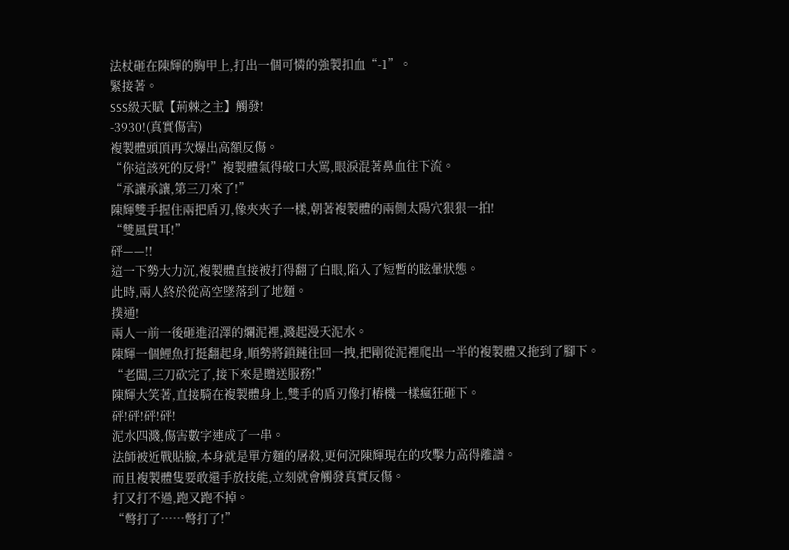法杖砸在陳輝的胸甲上,打出一個可憐的強製扣血“-1”。
緊接著。
SSS級天賦【荊棘之主】觸發!
-3930!(真實傷害)
複製體頭頂再次爆出高額反傷。
“你這該死的反骨!”複製體氣得破口大罵,眼淚混著鼻血往下流。
“承讓承讓,第三刀來了!”
陳輝雙手握住兩把盾刃,像夾夾子一樣,朝著複製體的兩側太陽穴狠狠一拍!
“雙風貫耳!”
砰——!!
這一下勢大力沉,複製體直接被打得翻了白眼,陷入了短暫的眩暈狀態。
此時,兩人終於從高空墜落到了地麵。
撲通!
兩人一前一後砸進沼澤的爛泥裡,濺起漫天泥水。
陳輝一個鯉魚打挺翻起身,順勢將鎖鏈往回一拽,把剛從泥裡爬出一半的複製體又拖到了腳下。
“老闆,三刀砍完了,接下來是贈送服務!”
陳輝大笑著,直接騎在複製體身上,雙手的盾刃像打樁機一樣瘋狂砸下。
砰!砰!砰!砰!
泥水四濺,傷害數字連成了一串。
法師被近戰貼臉,本身就是單方麵的屠殺,更何況陳輝現在的攻擊力高得離譜。
而且複製體隻要敢還手放技能,立刻就會觸發真實反傷。
打又打不過,跑又跑不掉。
“彆打了……彆打了!”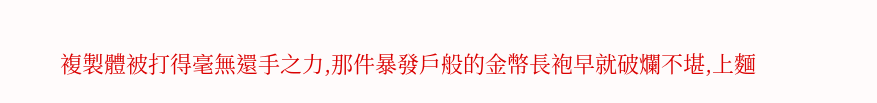複製體被打得毫無還手之力,那件暴發戶般的金幣長袍早就破爛不堪,上麵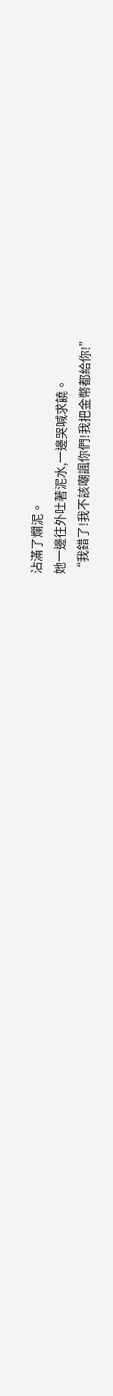沾滿了爛泥。
她一邊往外吐著泥水,一邊哭喊求饒。
“我錯了!我不該嘲諷你們!我把金幣都給你!”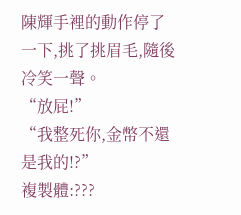陳輝手裡的動作停了一下,挑了挑眉毛,隨後冷笑一聲。
“放屁!”
“我整死你,金幣不還是我的!?”
複製體:???